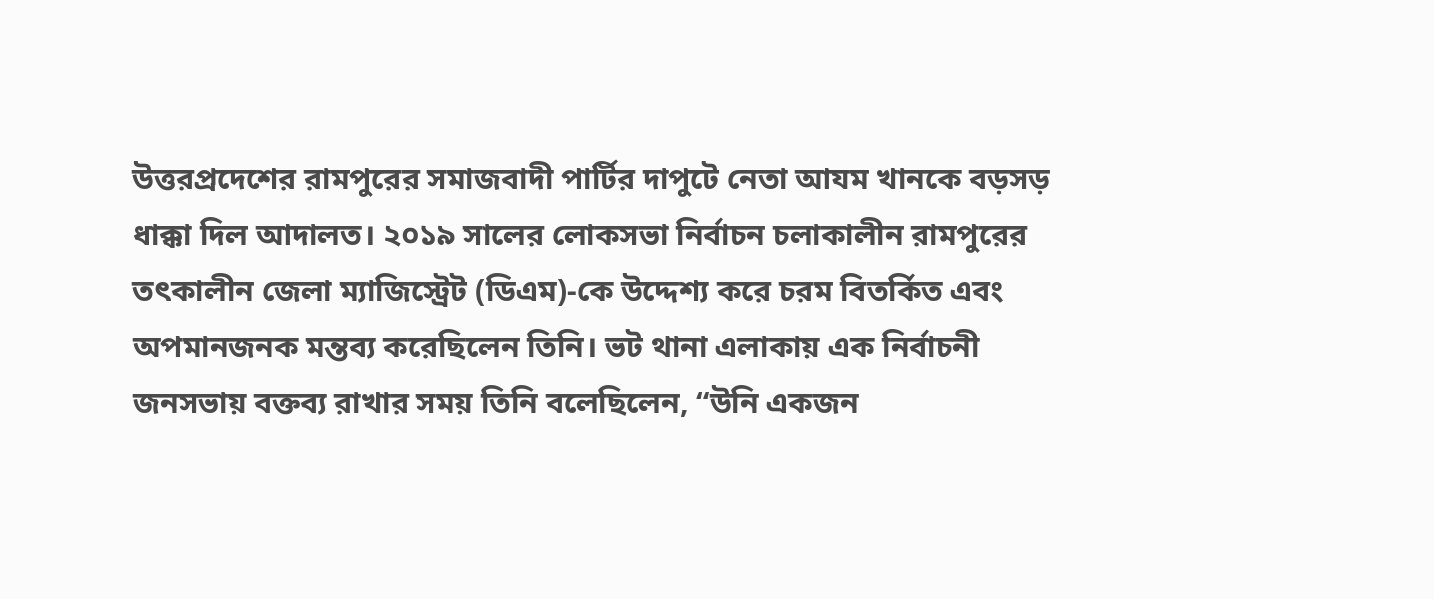উত্তরপ্রদেশের রামপুরের সমাজবাদী পার্টির দাপুটে নেতা আযম খানকে বড়সড় ধাক্কা দিল আদালত। ২০১৯ সালের লোকসভা নির্বাচন চলাকালীন রামপুরের তৎকালীন জেলা ম্যাজিস্ট্রেট (ডিএম)-কে উদ্দেশ্য করে চরম বিতর্কিত এবং অপমানজনক মন্তব্য করেছিলেন তিনি। ভট থানা এলাকায় এক নির্বাচনী জনসভায় বক্তব্য রাখার সময় তিনি বলেছিলেন, “উনি একজন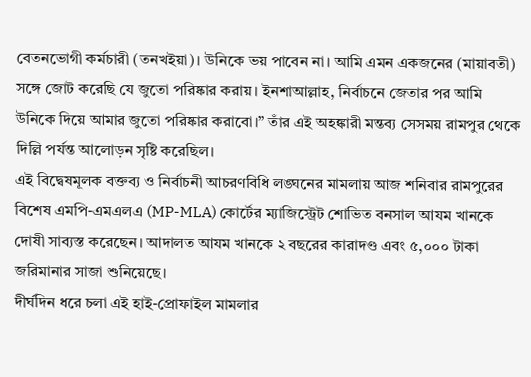বেতনভোগী কর্মচারী (তনখইয়া)। উনিকে ভয় পাবেন না। আমি এমন একজনের (মায়াবতী) সঙ্গে জোট করেছি যে জুতো পরিষ্কার করায়। ইনশাআল্লাহ, নির্বাচনে জেতার পর আমি উনিকে দিয়ে আমার জুতো পরিষ্কার করাবো।” তাঁর এই অহঙ্কারী মন্তব্য সেসময় রামপুর থেকে দিল্লি পর্যন্ত আলোড়ন সৃষ্টি করেছিল।
এই বিদ্বেষমূলক বক্তব্য ও নির্বাচনী আচরণবিধি লঙ্ঘনের মামলায় আজ শনিবার রামপুরের বিশেষ এমপি-এমএলএ (MP-MLA) কোর্টের ম্যাজিস্ট্রেট শোভিত বনসাল আযম খানকে দোষী সাব্যস্ত করেছেন। আদালত আযম খানকে ২ বছরের কারাদণ্ড এবং ৫,০০০ টাকা জরিমানার সাজা শুনিয়েছে।
দীর্ঘদিন ধরে চলা এই হাই-প্রোফাইল মামলার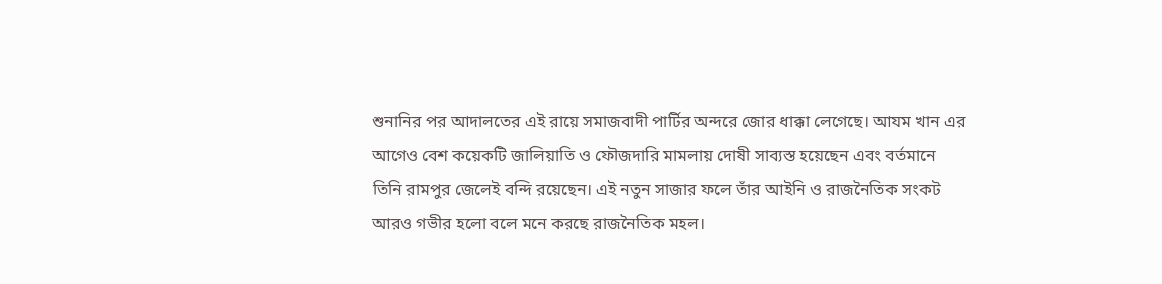শুনানির পর আদালতের এই রায়ে সমাজবাদী পার্টির অন্দরে জোর ধাক্কা লেগেছে। আযম খান এর আগেও বেশ কয়েকটি জালিয়াতি ও ফৌজদারি মামলায় দোষী সাব্যস্ত হয়েছেন এবং বর্তমানে তিনি রামপুর জেলেই বন্দি রয়েছেন। এই নতুন সাজার ফলে তাঁর আইনি ও রাজনৈতিক সংকট আরও গভীর হলো বলে মনে করছে রাজনৈতিক মহল।